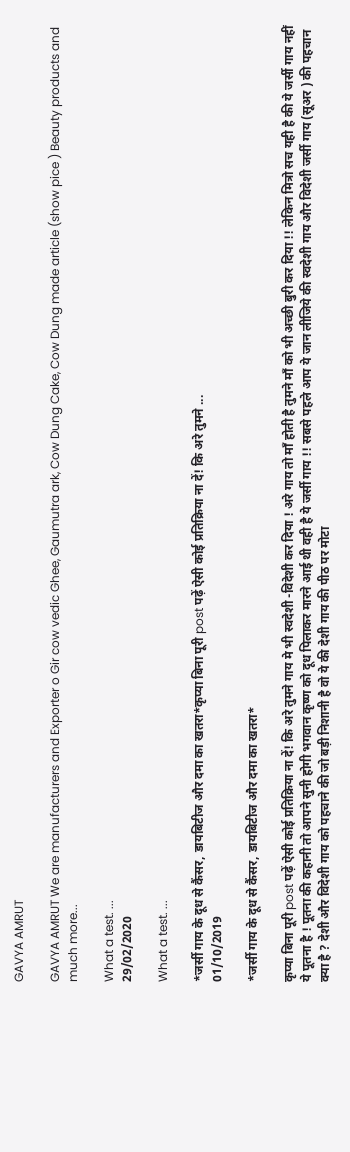GAVYA AMRUT

GAVYA AMRUT We are manufacturers and Exporter o Gir cow vedic Ghee, Gaumutra ark, Cow Dung Cake, Cow Dung made article (show pice ) Beauty products and much more...

What a test. ...
29/02/2020

What a test. ...

*जर्सी गाय के दूध से कैंसर, डायबिटीज और दमा का खतरा*कृप्या बिना पूरी post पढ़ें ऐसी कोई प्रतिक्रिया ना दें! कि अरे तुमने ...
01/10/2019

*जर्सी गाय के दूध से कैंसर, डायबिटीज और दमा का खतरा*

कृप्या बिना पूरी post पढ़ें ऐसी कोई प्रतिक्रिया ना दें! कि अरे तुमने गाय मे भी स्वदेशी -विदेशी कर दिया ! अरे गाय तो माँ होती है तुमने माँ को भी अच्छी बुरी कर दिया !! लेकिन मित्रो सच यही है की ये जर्सी गाय नहीं ये पूतना है ! पूतना की कहानी तो आपने सुनी होगी भगवान कृष्ण को दूध पिलाकर मारने आई थी वही है ये जर्सी गाय !! सबसे पहले आप ये जान लीजिये की स्वदेशी गाय और विदेशी जर्सी गाय (सूअर ) की पहचान क्या है ? देशी और विदेशी गाय को पहचाने की जो बड़ी निशानी है वो ये की देशी गाय की पीठ पर मोटा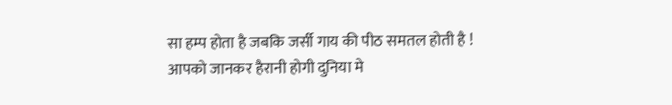सा हम्प होता है जबकि जर्सी गाय की पीठ समतल होती है ! आपको जानकर हैरानी होगी दुनिया मे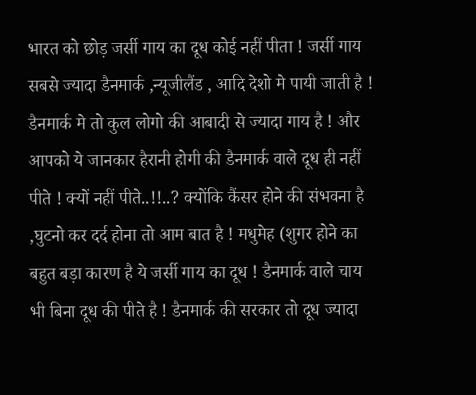भारत को छोड़ जर्सी गाय का दूध कोई नहीं पीता ! जर्सी गाय सबसे ज्यादा डैनमार्क ,न्यूजीलैंड , आदि देशो मे पायी जाती है ! डैनमार्क मे तो कुल लोगो की आबादी से ज्यादा गाय है ! और आपको ये जानकार हैरानी होगी की डैनमार्क वाले दूध ही नहीं पीते ! क्यों नहीं पीते..!!..? क्योंकि कैंसर होने की संभवना है ,घुटनो कर दर्द होना तो आम बात है ! मधुमेह (शुगर होने का बहुत बड़ा कारण है ये जर्सी गाय का दूध ! डैनमार्क वाले चाय भी बिना दूध की पीते है ! डैनमार्क की सरकार तो दूध ज्यादा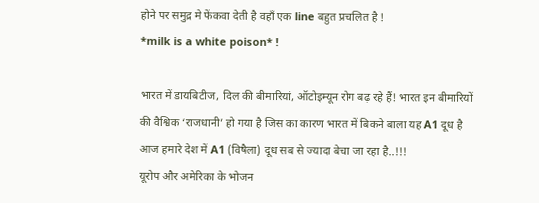होने पर समुद्र मे फेंकवा देती है वहाँ एक line बहुत प्रचलित है !
*milk is a white poison* !

भारत में डायबिटीज, दिल की बीमारियां, ऑटोइम्यून रोग बढ़ रहे हैं! भारत इन बीमारियों की वैश्विक ‘राजधानी’ हो गया है जिस का कारण भारत में बिकने बाला यह A1 दूध है आज हमारे देश में A1 (विषैला) दूध सब से ज्यादा बेचा जा रहा है..!!!
यूरोप और अमेरिका के भोजन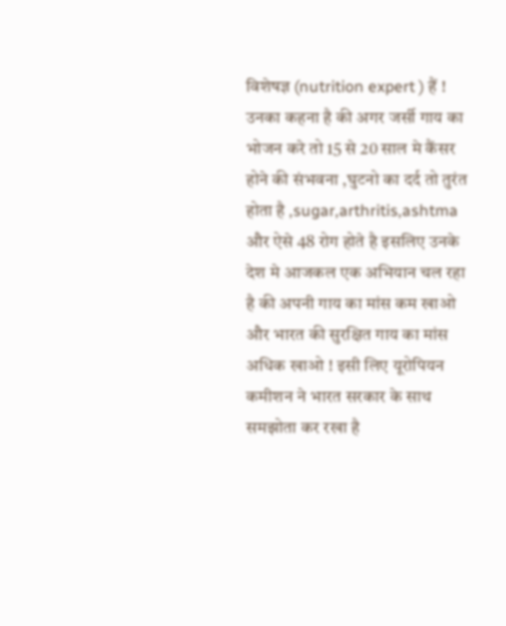विशेषज्ञ (nutrition expert ) हैं ! उनका कहना है की अगर जर्सी गाय का भोजन करे तो 15 से 20 साल मे कैंसर होने की संभवना ,घुटनो का दर्द तो तुरंत होता है ,sugar,arthritis,ashtma और ऐसे 48 रोग होते है इसलिए उनके देश मे आजकल एक अभियान चल रहा है की अपनी गाय का मांस कम खाओ और भारत की सुरक्षित गाय का मांस अधिक खाओ ! इसी लिए यूरोपियन कमीशन ने भारत सरकार के साथ समझोता कर रखा है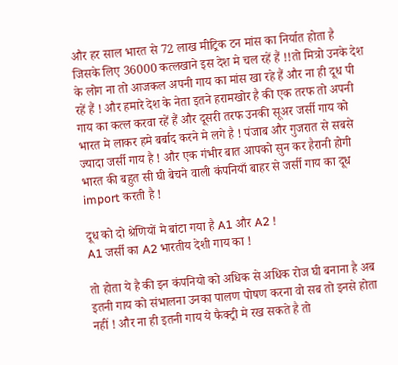और हर साल भारत से 72 लाख मीट्रिक टन मांस का निर्यात होता है जिसके लिए 36000 कत्लखाने इस देश मे चल रहें हैं !!तो मित्रो उनके देश के लोग ना तो आजकल अपनी गाय का मांस खा रहे हैं और ना ही दूध पी रहें हैं ! और हमारे देश के नेता इतने हरामखोर है की एक तरफ तो अपनी गाय का कत्ल करवा रहें हैं और दूसरी तरफ उनकी सूअर जर्सी गाय को भारत मे लाकर हमे बर्बाद करने मे लगे है ! पंजाब और गुजरात से सबसे ज्यादा जर्सी गाय है ! और एक गंभीर बात आपको सुन कर हैरानी होगी भारत की बहुत सी घी बेचने वाली कंपनियाँ बाहर से जर्सी गाय का दूध import करती है !

दूध को दो श्रेणियों मे बांटा गया है A1 और A2 !
A1 जर्सी का A2 भारतीय देशी गाय का !

तो होता ये है की इन कंपनियो को अधिक से अधिक रोज घी बनाना है अब इतनी गाय को संभालना उनका पालण पोषण करना वो सब तो इनसे होता नहीं ! और ना ही इतनी गाय ये फैक्ट्री मे रख सकते है तो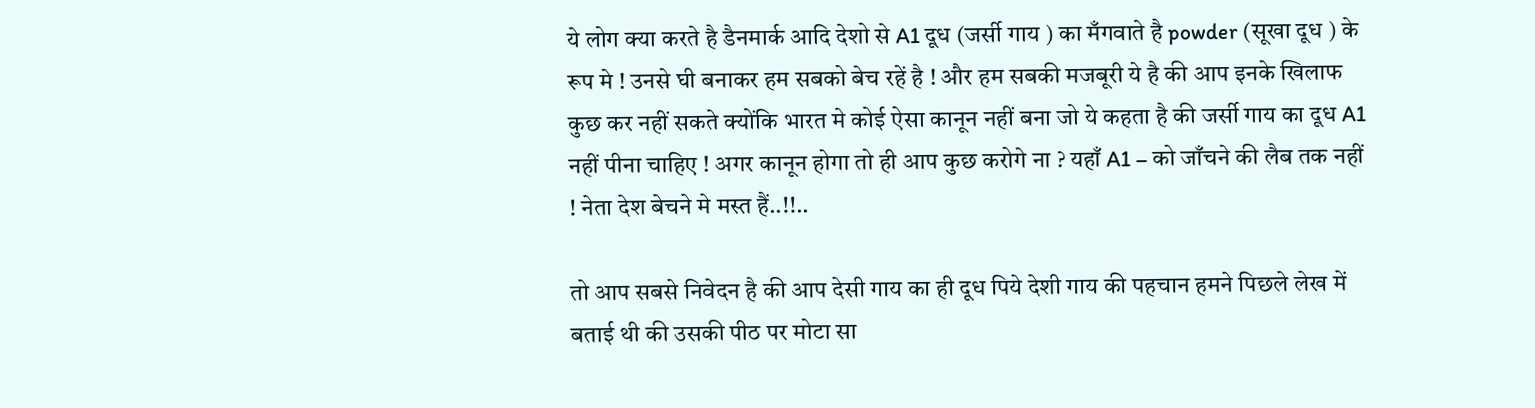ये लोग क्या करते है डैनमार्क आदि देशो से A1 दूध (जर्सी गाय ) का मँगवाते है powder (सूखा दूध ) के रूप मे ! उनसे घी बनाकर हम सबको बेच रहें है ! और हम सबकी मजबूरी ये है की आप इनके खिलाफ कुछ कर नहीं सकते क्योंकि भारत मे कोई ऐसा कानून नहीं बना जो ये कहता है की जर्सी गाय का दूध A1 नहीं पीना चाहिए ! अगर कानून होगा तो ही आप कुछ करोगे ना ? यहाँ A1 – को जाँचने की लैब तक नहीं ! नेता देश बेचने मे मस्त हैं..!!..

तो आप सबसे निवेदन है की आप देसी गाय का ही दूध पिये देशी गाय की पहचान हमने पिछले लेख में बताई थी की उसकी पीठ पर मोटा सा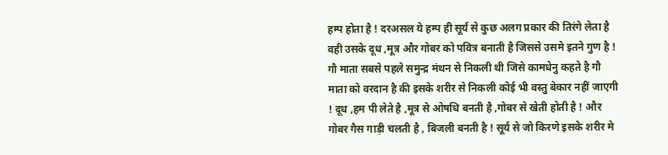हम्प होता है ! दरअसल ये हम्प ही सूर्य से कुछ अलग प्रकार की तिरंगे लेता है वही उसके दूध ,मूत्र और गोबर को पवित्र बनाती है जिससे उसमे इतने गुण है ! गौ माता सबसे पहले समुन्द्र मंथन से निकली थी जिसे कामधेनु कहते है गौ माता को वरदान है की इसके शरीर से निकली कोई भी वस्तु बेकार नहीं जाएगी ! दूध ,हम पी लेते है ,मूत्र से ओषधि बनती है ,गोबर से खेती होती है ! और गोबर गैस गाड़ी चलती है , बिजली बनती है ! सूर्य से जो किरणे इसके शरीर मे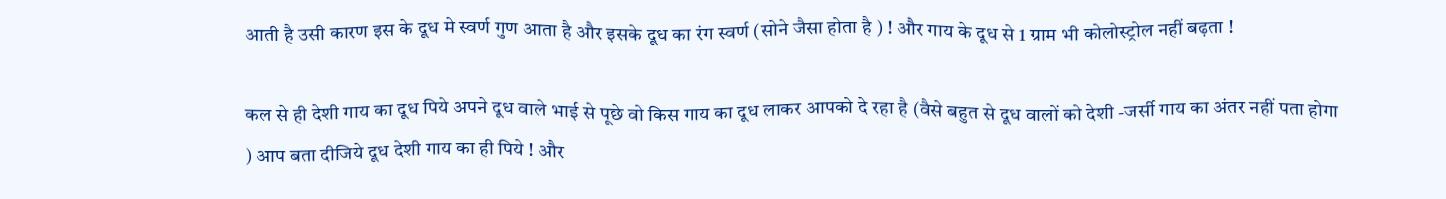आती है उसी कारण इस के दूध मे स्वर्ण गुण आता है और इसके दूध का रंग स्वर्ण (सोने जैसा होता है ) ! और गाय के दूध से 1 ग्राम भी कोलोस्ट्रोल नहीं बढ़ता !

कल से ही देशी गाय का दूध पिये अपने दूध वाले भाई से पूछे वो किस गाय का दूध लाकर आपको दे रहा है (वैसे बहुत से दूध वालों को देशी -जर्सी गाय का अंतर नहीं पता होगा ) आप बता दीजिये दूध देशी गाय का ही पिये ! और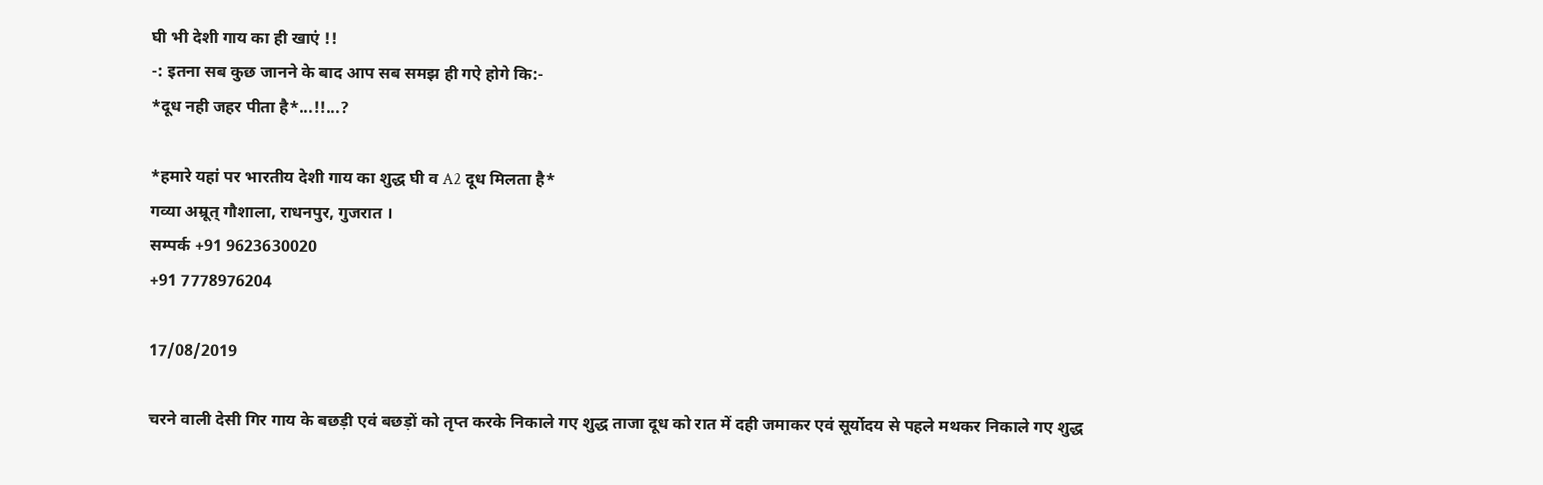घी भी देशी गाय का ही खाएं !!
-: इतना सब कुछ जानने के बाद आप सब समझ ही गऐ होगे कि:-
*दूध नही जहर पीता है*...!!...?

*हमारे यहां पर भारतीय देशी गाय का शुद्ध घी व A2 दूध मिलता है*
गव्या अम्रूत् गौशाला, राधनपुर, गुजरात ।
सम्पर्क +91 9623630020
+91 7778976204

17/08/2019

चरने वाली देसी गिर गाय के बछड़ी एवं बछड़ों को तृप्त करके निकाले गए शुद्ध ताजा दूध को रात में दही जमाकर एवं सूर्योदय से पहले मथकर निकाले गए शुद्ध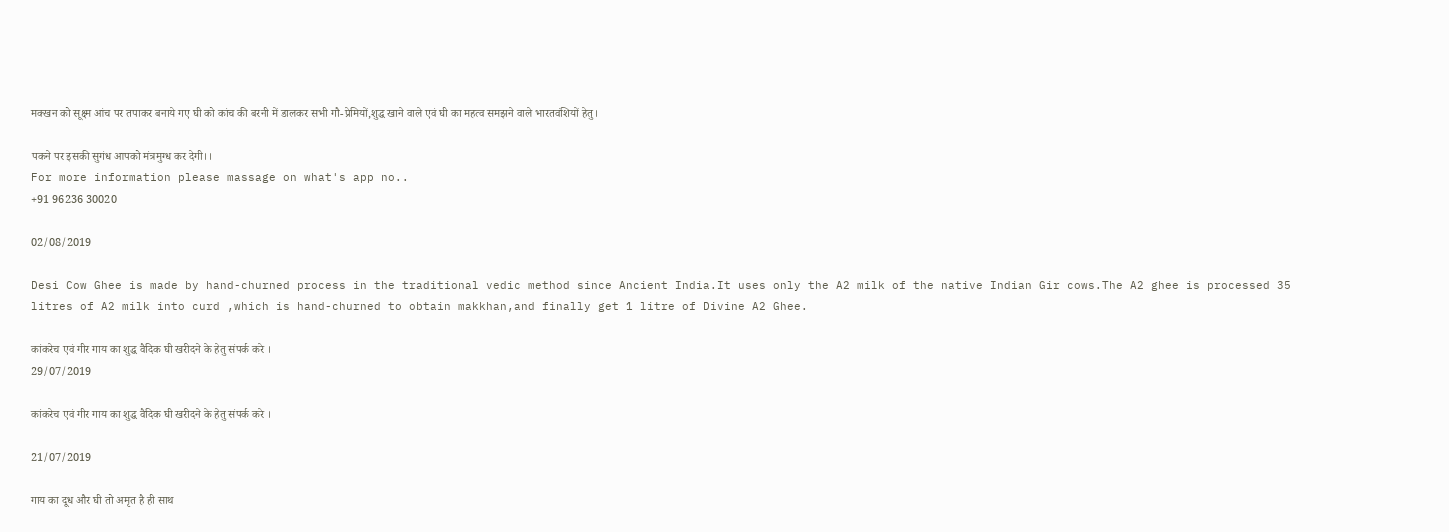मक्खन को सूक्ष्म आंच पर तपाकर बनाये गए घी को कांच की बरनी में डालकर सभी गौ-प्रेमियों,शुद्ध खाने वाले एवं घी का महत्व समझने वाले भारतवंशियों हेतु।

पकने पर इसकी सुगंध आपको मंत्रमुग्ध कर देगी।।
For more information please massage on what's app no..
+91 96236 30020

02/08/2019

Desi Cow Ghee is made by hand-churned process in the traditional vedic method since Ancient India.It uses only the A2 milk of the native Indian Gir cows.The A2 ghee is processed 35 litres of A2 milk into curd ,which is hand-churned to obtain makkhan,and finally get 1 litre of Divine A2 Ghee.

कांकरेच एवं गीर गाय का शुद्ध वैदिक घी खरीदने के हेतु संपर्क करे ।
29/07/2019

कांकरेच एवं गीर गाय का शुद्ध वैदिक घी खरीदने के हेतु संपर्क करे ।

21/07/2019

गाय का दूध और घी तो अमृत है ही साथ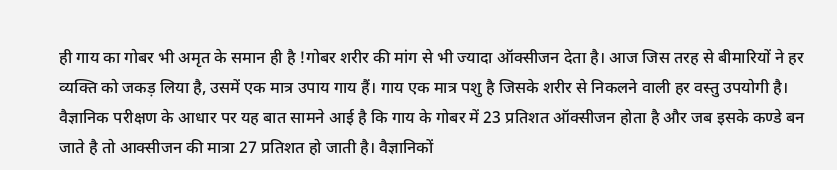ही गाय का गोबर भी अमृत के समान ही है !गोबर शरीर की मांग से भी ज्यादा ऑक्सीजन देता है। आज जिस तरह से बीमारियों ने हर व्यक्ति को जकड़ लिया है, उसमें एक मात्र उपाय गाय हैं। गाय एक मात्र पशु है जिसके शरीर से निकलने वाली हर वस्तु उपयोगी है। वैज्ञानिक परीक्षण के आधार पर यह बात सामने आई है कि गाय के गोबर में 23 प्रतिशत ऑक्सीजन होता है और जब इसके कण्डे बन जाते है तो आक्सीजन की मात्रा 27 प्रतिशत हो जाती है। वैज्ञानिकों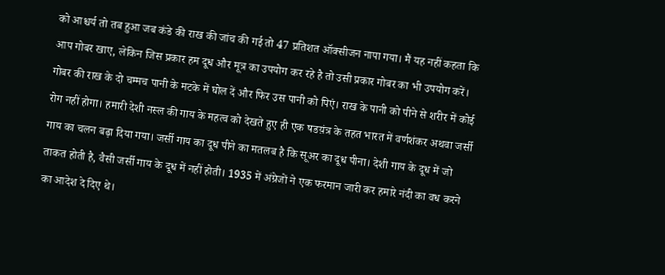को आश्चर्य तो तब हुआ जब कंडे की राख की जांच की गई तो 47 प्रतिशत ऑक्सीजन नापा गया। मैं यह नहीं कहता कि आप गोबर खाए, लेकिन जिस प्रकार हम दूध और मूत्र का उपयोग कर रहे है तो उसी प्रकार गोबर का भी उपयोग करें। गोबर की राख के दो चम्मच पानी के मटके में घोल दें और फिर उस पानी को पिएं। राख के पानी को पीने से शरीर में कोई रोग नहीं होगा। हमारी देशी नस्ल की गाय के महत्व को देखते हुए ही एक षडय़ंत्र के तहत भारत में वर्णशंकर अथवा जर्सी गाय का चलन बढ़ा दिया गया। जर्सी गाय का दूध पीने का मतलब है कि सूअर का दूध पीना। देशी गाय के दूध में जो ताकत होती है, वैसी जर्सी गाय के दूध में नहीं होती। 1935 में अंग्रेजों ने एक फरमान जारी कर हमारे नंदी का वध करने का आदेश दे दिए थे।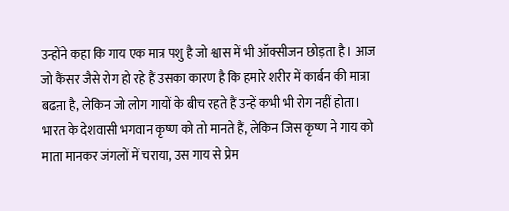उन्होंने कहा कि गाय एक मात्र पशु है जो श्वास में भी ऑक्सीजन छोड़ता है। आज जो कैंसर जैसे रोग हो रहे हैं उसका कारण है कि हमारे शरीर में कार्बन की मात्रा बढऩा है, लेकिन जो लोग गायों के बीच रहते हैं उन्हें कभी भी रोग नहीं होता। भारत के देशवासी भगवान कृष्ण को तो मानते हैं, लेकिन जिस कृष्ण ने गाय को माता मानकर जंगलों में चराया, उस गाय से प्रेम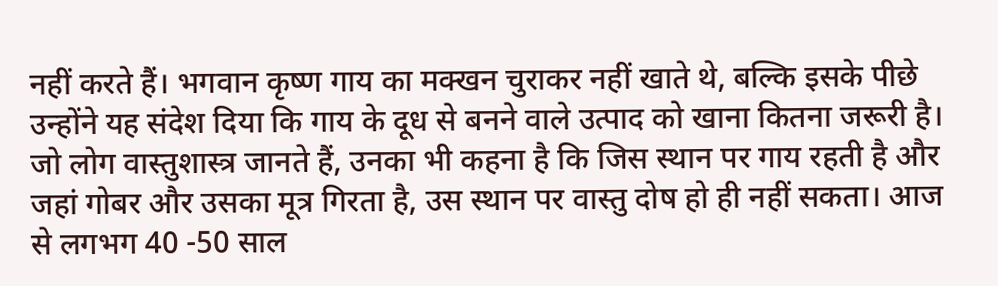नहीं करते हैं। भगवान कृष्ण गाय का मक्खन चुराकर नहीं खाते थे, बल्कि इसके पीछे उन्होंने यह संदेश दिया कि गाय के दूध से बनने वाले उत्पाद को खाना कितना जरूरी है। जो लोग वास्तुशास्त्र जानते हैं, उनका भी कहना है कि जिस स्थान पर गाय रहती है और जहां गोबर और उसका मूत्र गिरता है, उस स्थान पर वास्तु दोष हो ही नहीं सकता। आज से लगभग 40 -50 साल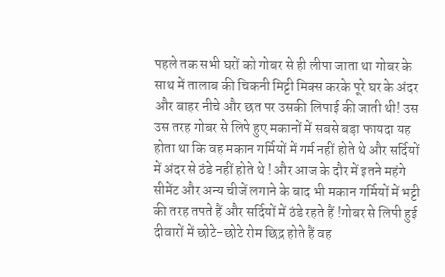पहले तक सभी घरों को गोबर से ही लीपा जाता था गोबर के साथ में तालाब की चिकनी मिट्टी मिक्स करके पूरे घर के अंदर और बाहर नीचे और छत पर उसकी लिपाई की जाती थी! उस उस तरह गोबर से लिपे हुए मकानों में सबसे बड़ा फायदा यह होता था कि वह मकान गर्मियों में गर्म नहीं होते थे और सर्दियों में अंदर से ठंडे नहीं होते थे ! और आज के दौर में इतने महंगे सीमेंट और अन्य चीजें लगाने के बाद भी मकान गर्मियों में भट्टी की तरह तपते हैं और सर्दियों में ठंडे रहते हैं !गोबर से लिपी हुई दीवारों में छोटे-छोटे रोम छिद्र होते हैं वह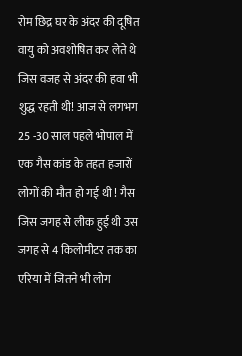रोम छिद्र घर के अंदर की दूषित वायु को अवशोषित कर लेते थे जिस वजह से अंदर की हवा भी शुद्ध रहती थी! आज से लगभग 25 -30 साल पहले भोपाल में एक गैस कांड के तहत हजारों लोगों की मौत हो गई थी ! गैस जिस जगह से लीक हुई थी उस जगह से 4 किलोमीटर तक का एरिया में जितने भी लोग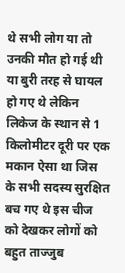थे सभी लोग या तो उनकी मौत हो गई थी या बुरी तरह से घायल हो गए थे लेकिन लिकेज के स्थान से 1 किलोमीटर दूरी पर एक मकान ऐसा था जिस के सभी सदस्य सुरक्षित बच गए थे इस चीज को देखकर लोगों को बहुत ताज्जुब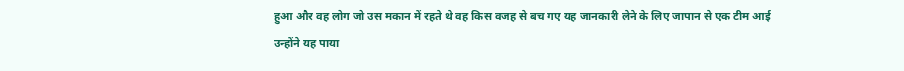हुआ और वह लोग जो उस मकान में रहते थे वह किस वजह से बच गए यह जानकारी लेने के लिए जापान से एक टीम आई उन्होंने यह पाया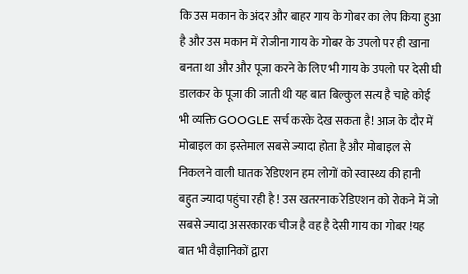कि उस मकान के अंदर और बाहर गाय के गोबर का लेप किया हुआ है और उस मकान में रोजीना गाय के गोबर के उपलो पर ही खाना बनता था और और पूजा करने के लिए भी गाय के उपलो पर देसी घी डालकर के पूजा की जाती थी यह बात बिल्कुल सत्य है चाहे कोई भी व्यक्ति GOOGLE सर्च करके देख सकता है! आज के दौर में मोबाइल का इस्तेमाल सबसे ज्यादा होता है और मोबाइल से निकलने वाली घातक रेडिएशन हम लोगों को स्वास्थ्य की हानी बहुत ज्यादा पहुंचा रही है ! उस खतरनाक रेडिएशन को रोकने में जो सबसे ज्यादा असरकारक चीज है वह है देसी गाय का गोबर !यह बात भी वैज्ञानिकों द्वारा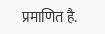प्रमाणित है.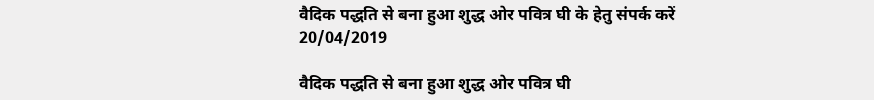वैदिक पद्धति से बना हुआ शुद्ध ओर पवित्र घी के हेतु संपर्क करें
20/04/2019

वैदिक पद्धति से बना हुआ शुद्ध ओर पवित्र घी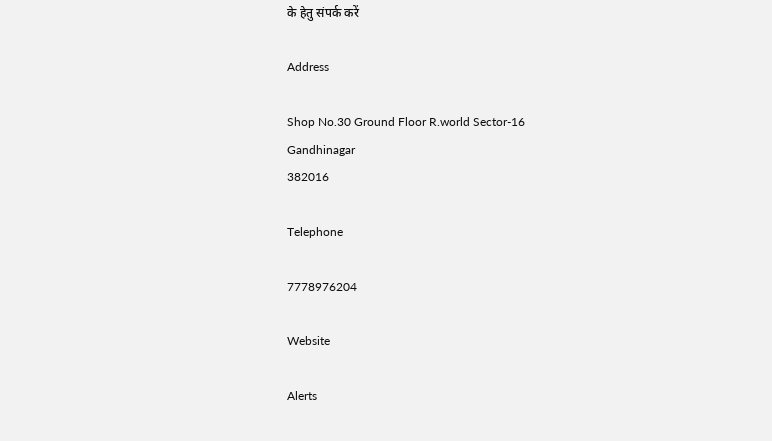के हेतु संपर्क करें

Address

Shop No.30 Ground Floor R.world Sector-16
Gandhinagar
382016

Telephone

7778976204

Website

Alerts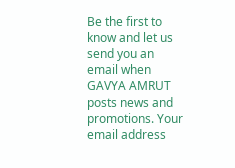Be the first to know and let us send you an email when GAVYA AMRUT posts news and promotions. Your email address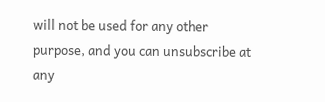will not be used for any other purpose, and you can unsubscribe at any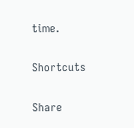time.

Shortcuts

Share